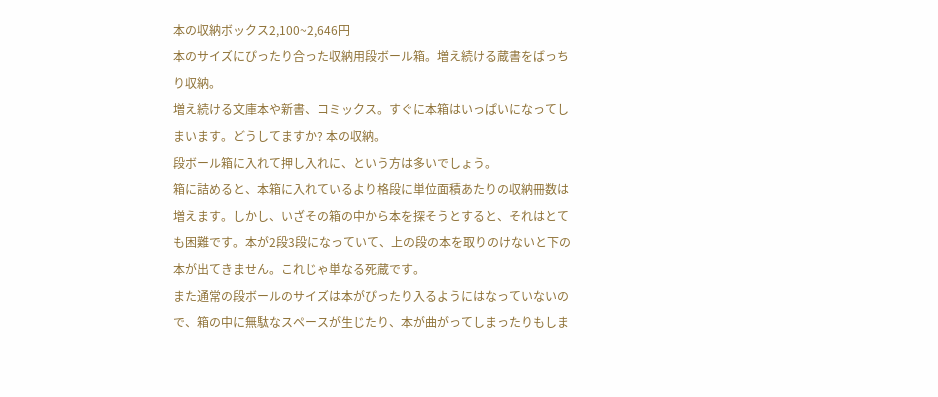本の収納ボックス2,100~2,646円
本のサイズにぴったり合った収納用段ボール箱。増え続ける蔵書をばっちり収納。
増え続ける文庫本や新書、コミックス。すぐに本箱はいっぱいになってしまいます。どうしてますか? 本の収納。
段ボール箱に入れて押し入れに、という方は多いでしょう。
箱に詰めると、本箱に入れているより格段に単位面積あたりの収納冊数は増えます。しかし、いざその箱の中から本を探そうとすると、それはとても困難です。本が2段3段になっていて、上の段の本を取りのけないと下の本が出てきません。これじゃ単なる死蔵です。
また通常の段ボールのサイズは本がぴったり入るようにはなっていないので、箱の中に無駄なスペースが生じたり、本が曲がってしまったりもしま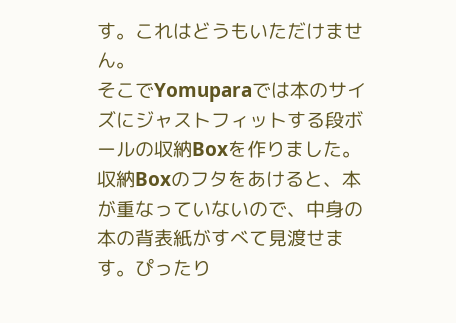す。これはどうもいただけません。
そこでYomuparaでは本のサイズにジャストフィットする段ボールの収納Boxを作りました。収納Boxのフタをあけると、本が重なっていないので、中身の本の背表紙がすべて見渡せます。ぴったり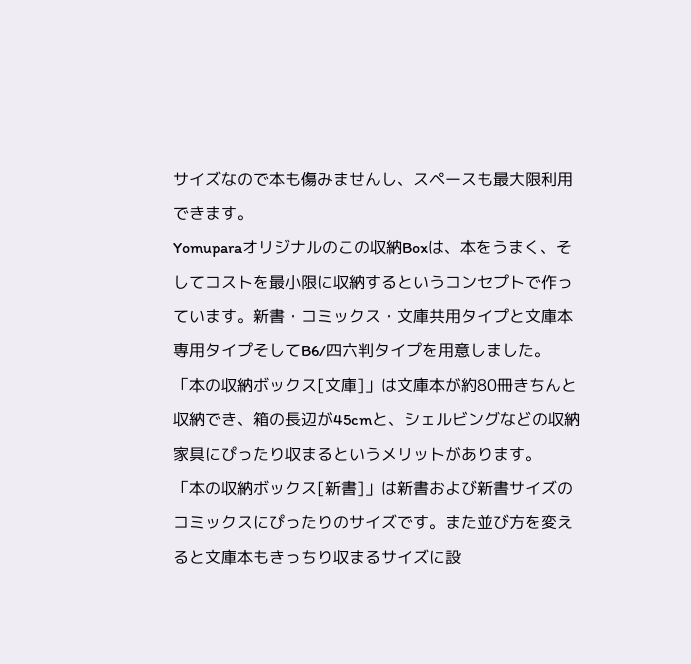サイズなので本も傷みませんし、スペースも最大限利用できます。
Yomuparaオリジナルのこの収納Boxは、本をうまく、そしてコストを最小限に収納するというコンセプトで作っています。新書・コミックス・文庫共用タイプと文庫本専用タイプそしてB6/四六判タイプを用意しました。
「本の収納ボックス[文庫]」は文庫本が約80冊きちんと収納でき、箱の長辺が45cmと、シェルビングなどの収納家具にぴったり収まるというメリットがあります。
「本の収納ボックス[新書]」は新書および新書サイズのコミックスにぴったりのサイズです。また並び方を変えると文庫本もきっちり収まるサイズに設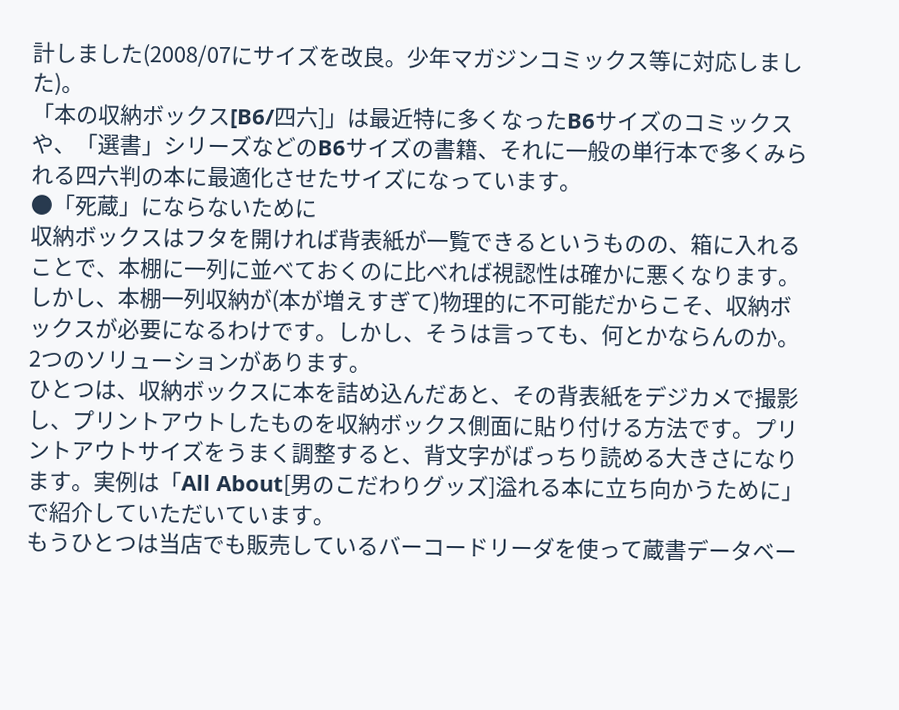計しました(2008/07にサイズを改良。少年マガジンコミックス等に対応しました)。
「本の収納ボックス[B6/四六]」は最近特に多くなったB6サイズのコミックスや、「選書」シリーズなどのB6サイズの書籍、それに一般の単行本で多くみられる四六判の本に最適化させたサイズになっています。
●「死蔵」にならないために
収納ボックスはフタを開ければ背表紙が一覧できるというものの、箱に入れることで、本棚に一列に並べておくのに比べれば視認性は確かに悪くなります。
しかし、本棚一列収納が(本が増えすぎて)物理的に不可能だからこそ、収納ボックスが必要になるわけです。しかし、そうは言っても、何とかならんのか。
2つのソリューションがあります。
ひとつは、収納ボックスに本を詰め込んだあと、その背表紙をデジカメで撮影し、プリントアウトしたものを収納ボックス側面に貼り付ける方法です。プリントアウトサイズをうまく調整すると、背文字がばっちり読める大きさになります。実例は「All About[男のこだわりグッズ]溢れる本に立ち向かうために」で紹介していただいています。
もうひとつは当店でも販売しているバーコードリーダを使って蔵書データベー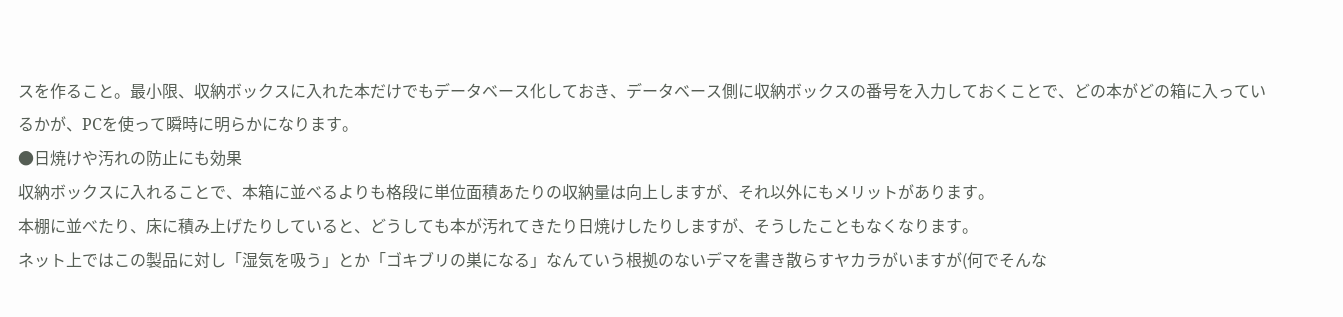スを作ること。最小限、収納ボックスに入れた本だけでもデータベース化しておき、データベース側に収納ボックスの番号を入力しておくことで、どの本がどの箱に入っているかが、PCを使って瞬時に明らかになります。
●日焼けや汚れの防止にも効果
収納ボックスに入れることで、本箱に並べるよりも格段に単位面積あたりの収納量は向上しますが、それ以外にもメリットがあります。
本棚に並べたり、床に積み上げたりしていると、どうしても本が汚れてきたり日焼けしたりしますが、そうしたこともなくなります。
ネット上ではこの製品に対し「湿気を吸う」とか「ゴキブリの巣になる」なんていう根拠のないデマを書き散らすヤカラがいますが(何でそんな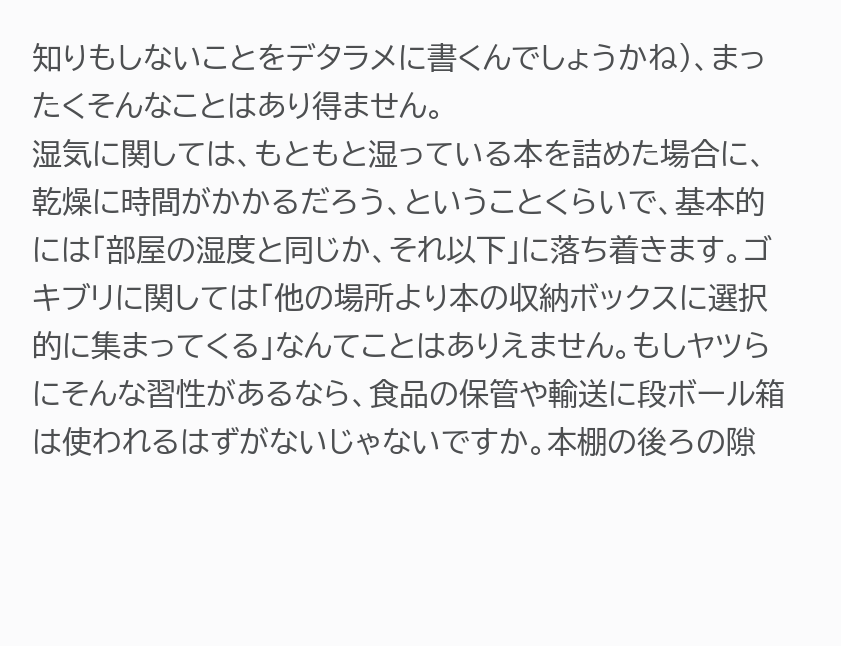知りもしないことをデタラメに書くんでしょうかね)、まったくそんなことはあり得ません。
湿気に関しては、もともと湿っている本を詰めた場合に、乾燥に時間がかかるだろう、ということくらいで、基本的には「部屋の湿度と同じか、それ以下」に落ち着きます。ゴキブリに関しては「他の場所より本の収納ボックスに選択的に集まってくる」なんてことはありえません。もしヤツらにそんな習性があるなら、食品の保管や輸送に段ボール箱は使われるはずがないじゃないですか。本棚の後ろの隙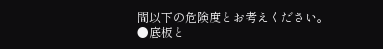間以下の危険度とお考えください。
●底板と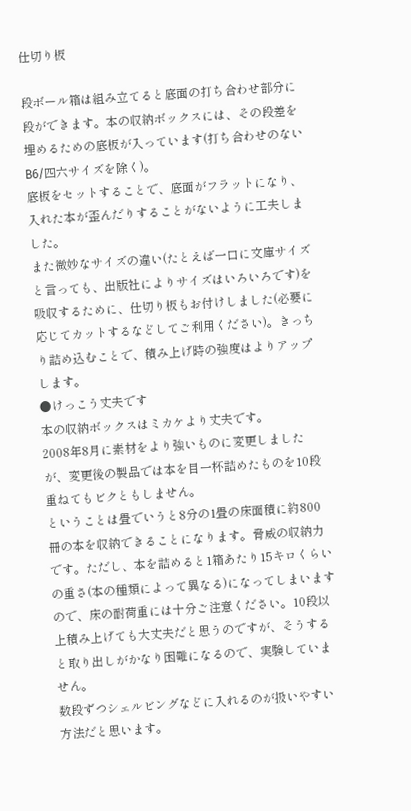仕切り板

段ボール箱は組み立てると底面の打ち合わせ部分に段ができます。本の収納ボックスには、その段差を埋めるための底板が入っています(打ち合わせのないB6/四六サイズを除く)。
底板をセットすることで、底面がフラットになり、入れた本が歪んだりすることがないように工夫しました。
また微妙なサイズの違い(たとえば一口に文庫サイズと言っても、出版社によりサイズはいろいろです)を吸収するために、仕切り板もお付けしました(必要に応じてカットするなどしてご利用ください)。きっちり詰め込むことで、積み上げ時の強度はよりアップします。
●けっこう丈夫です
本の収納ボックスはミカケより丈夫です。
2008年8月に素材をより強いものに変更しましたが、変更後の製品では本を目一杯詰めたものを10段重ねてもビクともしません。
ということは畳でいうと8分の1畳の床面積に約800冊の本を収納できることになります。脅威の収納力です。ただし、本を詰めると1箱あたり15キロくらいの重さ(本の種類によって異なる)になってしまいますので、床の耐荷重には十分ご注意ください。10段以上積み上げても大丈夫だと思うのですが、そうすると取り出しがかなり困難になるので、実験していません。
数段ずつシェルビングなどに入れるのが扱いやすい方法だと思います。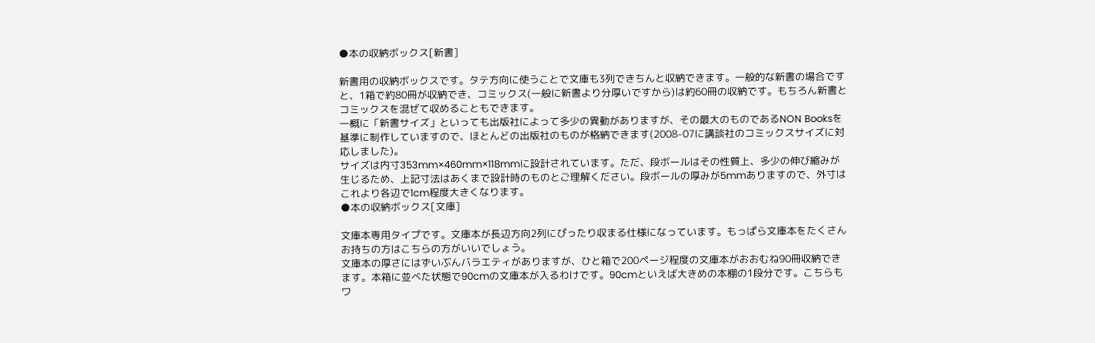●本の収納ボックス[新書]

新書用の収納ボックスです。タテ方向に使うことで文庫も3列できちんと収納できます。一般的な新書の場合ですと、1箱で約80冊が収納でき、コミックス(一般に新書より分厚いですから)は約60冊の収納です。もちろん新書とコミックスを混ぜて収めることもできます。
一概に「新書サイズ」といっても出版社によって多少の異動がありますが、その最大のものであるNON Booksを基準に制作していますので、ほとんどの出版社のものが格納できます(2008-07に講談社のコミックスサイズに対応しました)。
サイズは内寸353mm×460mm×118mmに設計されています。ただ、段ボールはその性質上、多少の伸び縮みが生じるため、上記寸法はあくまで設計時のものとご理解ください。段ボールの厚みが5mmありますので、外寸はこれより各辺で1cm程度大きくなります。
●本の収納ボックス[文庫]

文庫本専用タイプです。文庫本が長辺方向2列にぴったり収まる仕様になっています。もっぱら文庫本をたくさんお持ちの方はこちらの方がいいでしょう。
文庫本の厚さにはずいぶんバラエティがありますが、ひと箱で200ページ程度の文庫本がおおむね90冊収納できます。本箱に並べた状態で90cmの文庫本が入るわけです。90cmといえば大きめの本棚の1段分です。こちらもワ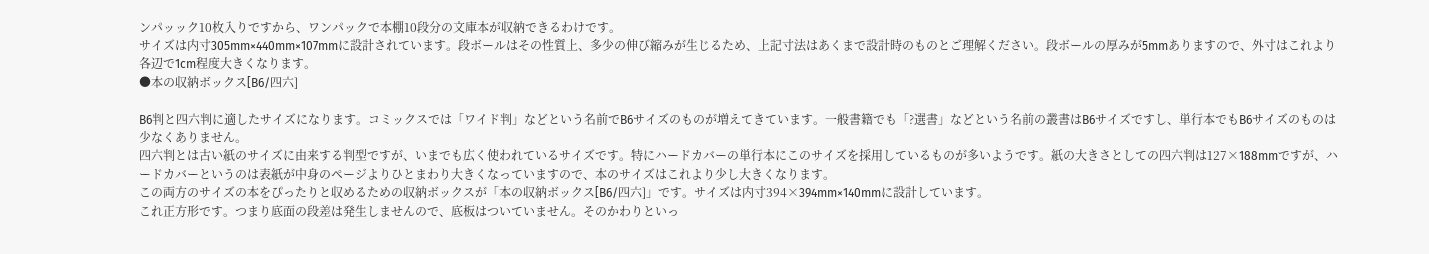ンパッック10枚入りですから、ワンパックで本棚10段分の文庫本が収納できるわけです。
サイズは内寸305mm×440mm×107mmに設計されています。段ボールはその性質上、多少の伸び縮みが生じるため、上記寸法はあくまで設計時のものとご理解ください。段ボールの厚みが5mmありますので、外寸はこれより各辺で1cm程度大きくなります。
●本の収納ボックス[B6/四六]

B6判と四六判に適したサイズになります。コミックスでは「ワイド判」などという名前でB6サイズのものが増えてきています。一般書籍でも「?選書」などという名前の叢書はB6サイズですし、単行本でもB6サイズのものは少なくありません。
四六判とは古い紙のサイズに由来する判型ですが、いまでも広く使われているサイズです。特にハードカバーの単行本にこのサイズを採用しているものが多いようです。紙の大きさとしての四六判は127×188mmですが、ハードカバーというのは表紙が中身のページよりひとまわり大きくなっていますので、本のサイズはこれより少し大きくなります。
この両方のサイズの本をぴったりと収めるための収納ボックスが「本の収納ボックス[B6/四六]」です。サイズは内寸394×394mm×140mmに設計しています。
これ正方形です。つまり底面の段差は発生しませんので、底板はついていません。そのかわりといっ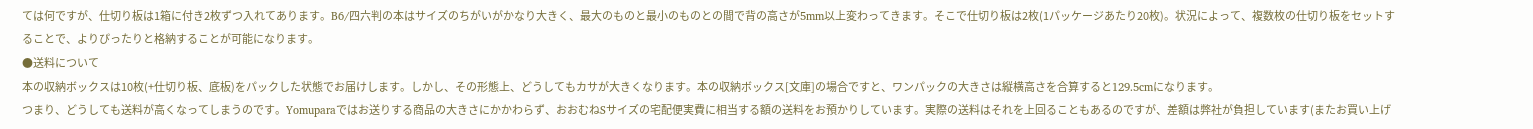ては何ですが、仕切り板は1箱に付き2枚ずつ入れてあります。B6/四六判の本はサイズのちがいがかなり大きく、最大のものと最小のものとの間で背の高さが5mm以上変わってきます。そこで仕切り板は2枚(1パッケージあたり20枚)。状況によって、複数枚の仕切り板をセットすることで、よりぴったりと格納することが可能になります。
●送料について
本の収納ボックスは10枚(+仕切り板、底板)をパックした状態でお届けします。しかし、その形態上、どうしてもカサが大きくなります。本の収納ボックス[文庫]の場合ですと、ワンパックの大きさは縦横高さを合算すると129.5cmになります。
つまり、どうしても送料が高くなってしまうのです。Yomuparaではお送りする商品の大きさにかかわらず、おおむねSサイズの宅配便実費に相当する額の送料をお預かりしています。実際の送料はそれを上回ることもあるのですが、差額は弊社が負担しています(またお買い上げ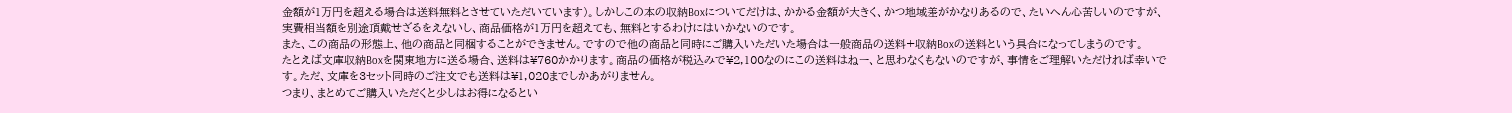金額が1万円を超える場合は送料無料とさせていただいています)。しかしこの本の収納Boxについてだけは、かかる金額が大きく、かつ地域差がかなりあるので、たいへん心苦しいのですが、実費相当額を別途頂戴せざるをえないし、商品価格が1万円を超えても、無料とするわけにはいかないのです。
また、この商品の形態上、他の商品と同梱することができません。ですので他の商品と同時にご購入いただいた場合は一般商品の送料+収納Boxの送料という具合になってしまうのです。
たとえば文庫収納Boxを関東地方に送る場合、送料は¥760かかります。商品の価格が税込みで¥2,100なのにこの送料はねー、と思わなくもないのですが、事情をご理解いただければ幸いです。ただ、文庫を3セット同時のご注文でも送料は¥1,020までしかあがりません。
つまり、まとめてご購入いただくと少しはお得になるとい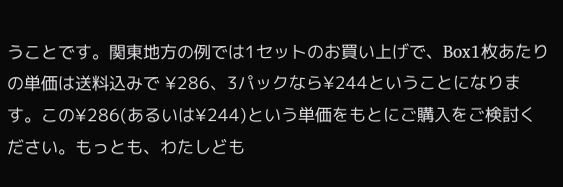うことです。関東地方の例では1セットのお買い上げで、Box1枚あたりの単価は送料込みで ¥286、3パックなら¥244ということになります。この¥286(あるいは¥244)という単価をもとにご購入をご検討ください。もっとも、わたしども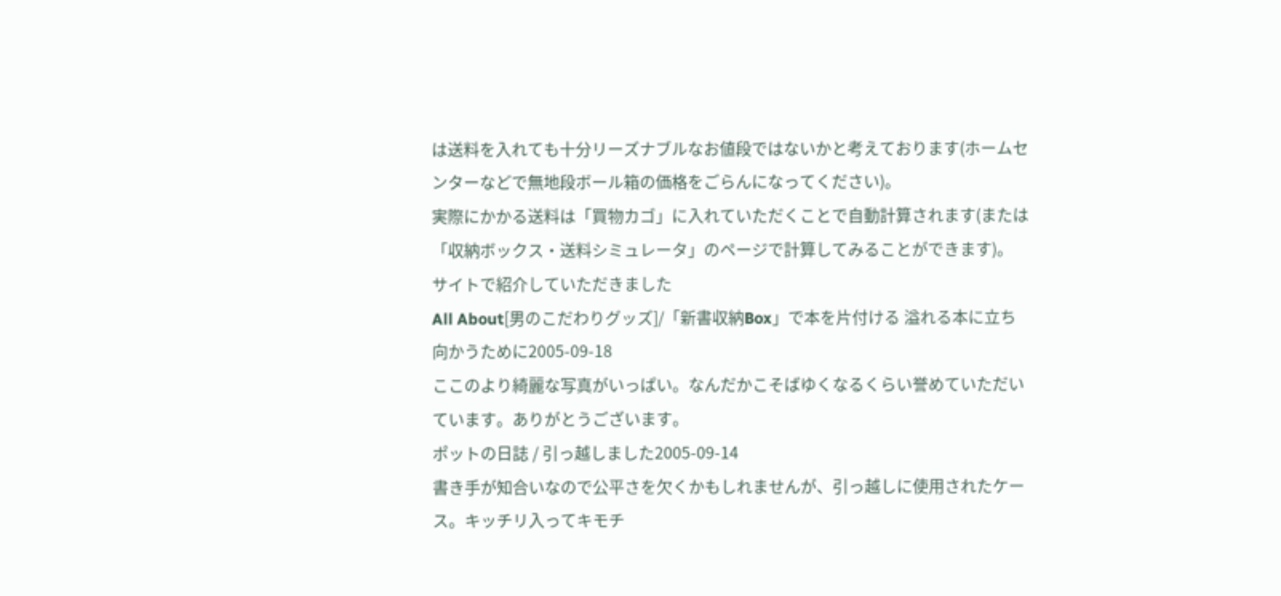は送料を入れても十分リーズナブルなお値段ではないかと考えております(ホームセンターなどで無地段ボール箱の価格をごらんになってください)。
実際にかかる送料は「買物カゴ」に入れていただくことで自動計算されます(または「収納ボックス・送料シミュレータ」のページで計算してみることができます)。
サイトで紹介していただきました
All About[男のこだわりグッズ]/「新書収納Box」で本を片付ける 溢れる本に立ち向かうために2005-09-18
ここのより綺麗な写真がいっぱい。なんだかこそばゆくなるくらい誉めていただいています。ありがとうございます。
ポットの日誌 / 引っ越しました2005-09-14
書き手が知合いなので公平さを欠くかもしれませんが、引っ越しに使用されたケース。キッチリ入ってキモチ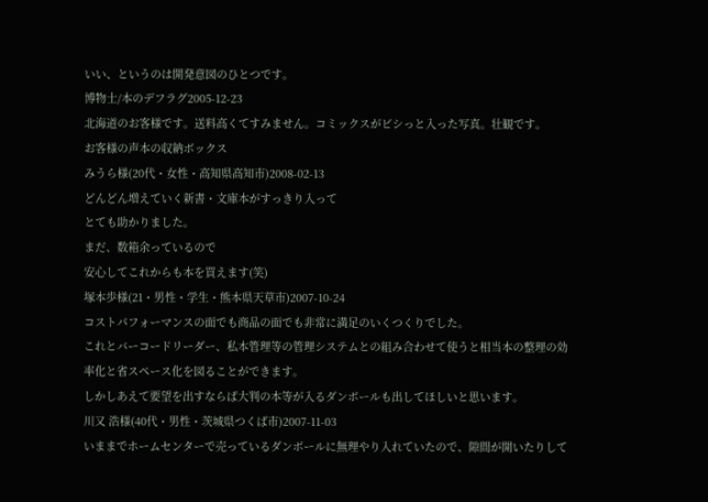いい、というのは開発意図のひとつです。
博物士/本のデフラグ2005-12-23
北海道のお客様です。送料高くてすみません。コミックスがビシっと入った写真。壮観です。
お客様の声本の収納ボックス
みうら様(20代・女性・高知県高知市)2008-02-13
どんどん増えていく新書・文庫本がすっきり入って
とても助かりました。
まだ、数箱余っているので
安心してこれからも本を買えます(笑)
塚本歩様(21・男性・学生・熊本県天草市)2007-10-24
コストパフォーマンスの面でも商品の面でも非常に満足のいくつくりでした。
これとバーコードリーダー、私本管理等の管理システムとの組み合わせて使うと相当本の整理の効率化と省スペース化を図ることができます。
しかしあえて要望を出すならば大判の本等が入るダンボールも出してほしいと思います。
川又 浩様(40代・男性・茨城県つくば市)2007-11-03
いままでホームセンターで売っているダンボールに無理やり入れていたので、隙間が開いたりして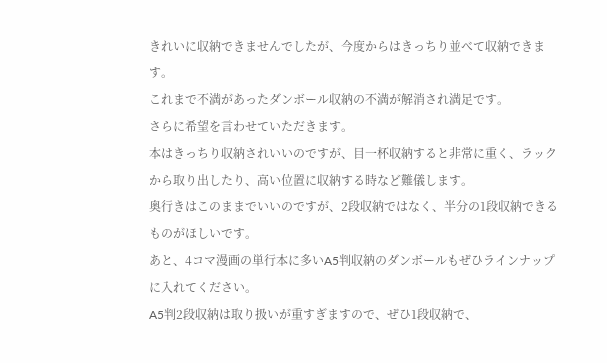きれいに収納できませんでしたが、今度からはきっちり並べて収納できます。
これまで不満があったダンボール収納の不満が解消され満足です。
さらに希望を言わせていただきます。
本はきっちり収納されいいのですが、目一杯収納すると非常に重く、ラックから取り出したり、高い位置に収納する時など難儀します。
奥行きはこのままでいいのですが、2段収納ではなく、半分の1段収納できるものがほしいです。
あと、4コマ漫画の単行本に多いA5判収納のダンボールもぜひラインナップに入れてください。
A5判2段収納は取り扱いが重すぎますので、ぜひ1段収納で、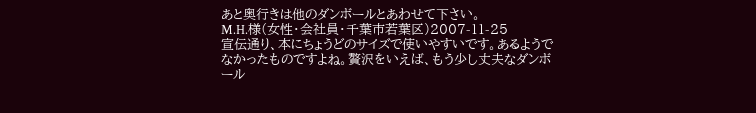あと奥行きは他のダンボールとあわせて下さい。
M.H.様(女性・会社員・千葉市若葉区)2007-11-25
宣伝通り、本にちょうどのサイズで使いやすいです。あるようでなかったものですよね。贅沢をいえば、もう少し丈夫なダンボール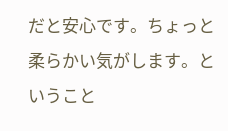だと安心です。ちょっと柔らかい気がします。ということ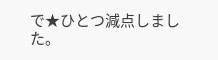で★ひとつ減点しました。